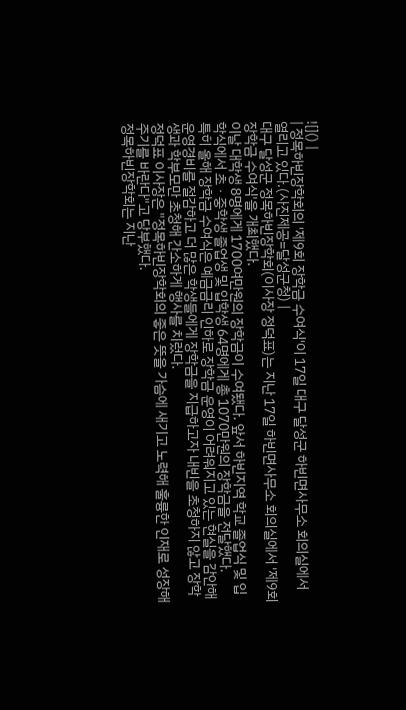![]() |
| 정목하빈장학회의 '제9회 장학금 수여식'이 17일 대구 달성군 하빈면사무소 회의실에서 열리고 있다.(사진제공=달성군청) |
대구 달성군 정목하빈장학회(이사장 정덕표)는 지난 17일 하빈면사무소 회의실에서 '제9회 장학금 수여식'을 개최했다.
이날 대학생 8명에게 1700여만원의 장학금이 수여됐다. 앞서 하빈지역 학교 졸업식 및 입학식에서 초ㆍ중학생 졸업생 및 입학생 64명에게 총 1070만원의 장학금을 전달했다.
특히 올해 장학금 수여식은 예금금리 인하로 장학금 운영이 어려워지고 있는 현실을 감안해 운영경비를 절감하고 더 많은 학생들에게 장학금을 지급하고자 내빈을 초청하지 않고 장학생과 학부모만 초청해 간소하게 행사를 치렀다.
정덕표 이사장은 "정목하빈장학회의 좋은 뜻을 가슴에 새기고 노력해 훌륭한 인재로 성장해 주기를 바란다"고 당부했다.
정목하빈장학회는 지난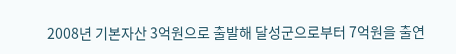2008년 기본자산 3억원으로 출발해 달성군으로부터 7억원을 출연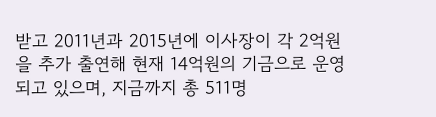받고 2011년과 2015년에 이사장이 각 2억원을 추가 출연해 현재 14억원의 기금으로 운영되고 있으며, 지금까지 총 511명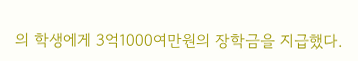의 학생에게 3억1000여만원의 장학금을 지급했다.